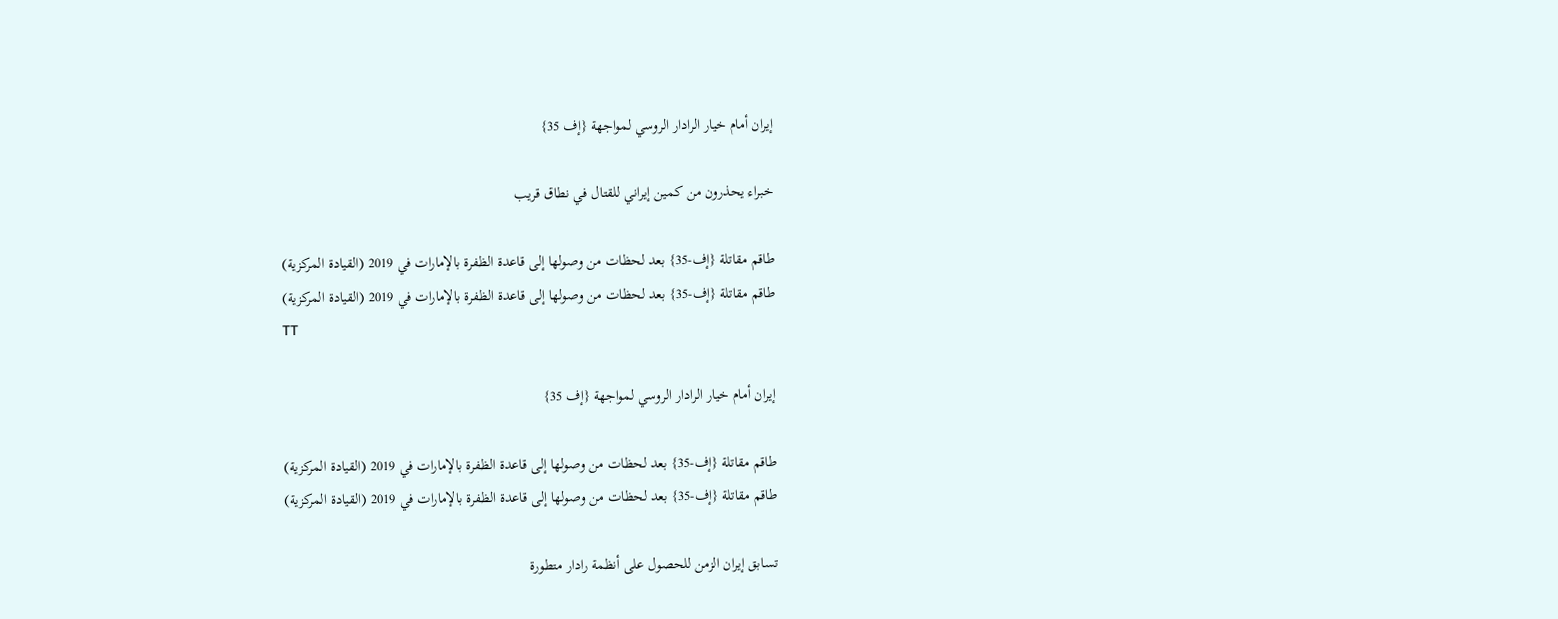إيران أمام خيار الرادار الروسي لمواجهة {إف 35}

خبراء يحذرون من كمين إيراني للقتال في نطاق قريب

طاقم مقاتلة {إف-35} بعد لحظات من وصولها إلى قاعدة الظفرة بالإمارات في 2019 (القيادة المركزية)
طاقم مقاتلة {إف-35} بعد لحظات من وصولها إلى قاعدة الظفرة بالإمارات في 2019 (القيادة المركزية)
TT

إيران أمام خيار الرادار الروسي لمواجهة {إف 35}

طاقم مقاتلة {إف-35} بعد لحظات من وصولها إلى قاعدة الظفرة بالإمارات في 2019 (القيادة المركزية)
طاقم مقاتلة {إف-35} بعد لحظات من وصولها إلى قاعدة الظفرة بالإمارات في 2019 (القيادة المركزية)

تسابق إيران الزمن للحصول على أنظمة رادار متطورة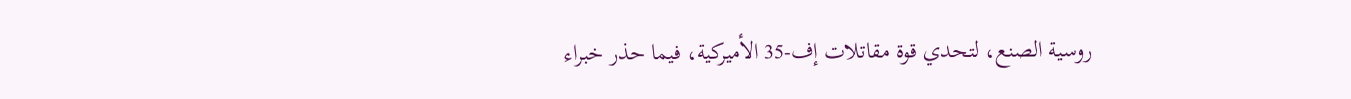روسية الصنع، لتحدي قوة مقاتلات إف-35 الأميركية، فيما حذر خبراء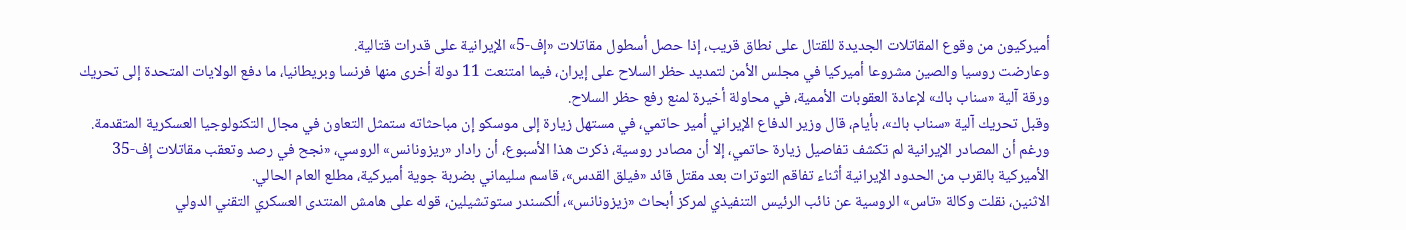أميركيون من وقوع المقاتلات الجديدة للقتال على نطاق قريب، إذا حصل أسطول مقاتلات «إف-5» الإيرانية على قدرات قتالية.
وعارضت روسيا والصين مشروعا أميركيا في مجلس الأمن لتمديد حظر السلاح على إيران، فيما امتنعت 11 دولة أخرى منها فرنسا وبريطانيا، ما دفع الولايات المتحدة إلى تحريك ورقة آلية «سناب باك» لإعادة العقوبات الأممية، في محاولة أخيرة لمنع رفع حظر السلاح.
وقبل تحريك آلية «سناب باك»، بأيام، قال وزير الدفاع الإيراني أمير حاتمي، في مستهل زيارة إلى موسكو إن مباحثاته ستمثل التعاون في مجال التكنولوجيا العسكرية المتقدمة.
ورغم أن المصادر الإيرانية لم تكشف تفاصيل زيارة حاتمي، إلا أن مصادر روسية، ذكرت هذا الأسبوع، أن رادار «ريزونانس» الروسي، «نجح في رصد وتعقب مقاتلات إف-35 الأميركية بالقرب من الحدود الإيرانية أثناء تفاقم التوترات بعد مقتل قائد «فيلق القدس»، قاسم سليماني بضربة جوية أميركية، مطلع العام الحالي.
الاثنين، نقلت وكالة «تاس» الروسية عن نائب الرئيس التنفيذي لمركز أبحاث «زيزونانس»، ألكسندر ستوتشيلين، قوله على هامش المنتدى العسكري التقني الدولي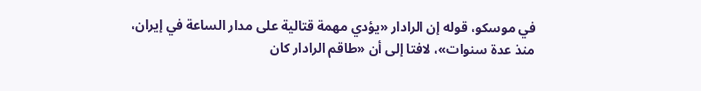في موسكو، قوله إن الرادار «يؤدي مهمة قتالية على مدار الساعة في إيران، منذ عدة سنوات»، لافتا إلى أن «طاقم الرادار كان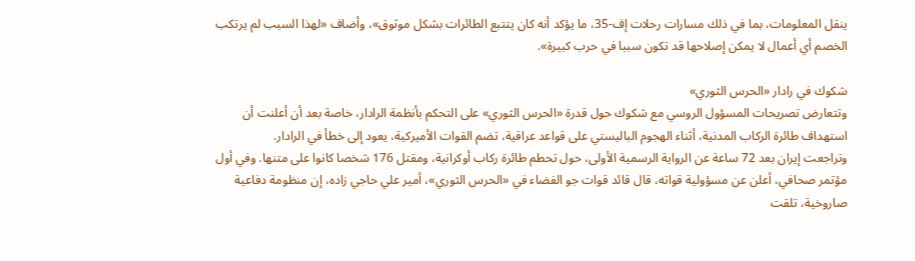ينقل المعلومات، بما في ذلك مسارات رحلات إف-35، ما يؤكد أنه كان يتتبع الطائرات بشكل موثوق»، وأضاف «لهذا السبب لم يرتكب الخصم أي أعمال لا يمكن إصلاحها قد تكون سببا في حرب كبيرة».

شكوك في رادار «الحرس الثوري»
وتتعارض تصريحات المسؤول الروسي مع شكوك حول قدرة «الحرس الثوري» على التحكم بأنظمة الرادار، خاصة بعد أن أعلنت أن استهداف طائرة الركاب المدنية، أثناء الهجوم الباليستي على قواعد عراقية، تضم القوات الأميركية، يعود إلى خطأ في الرادار.
وتراجعت إيران بعد 72 ساعة عن الرواية الرسمية الأولى، حول تحطم طائرة ركاب أوكرانية، ومقتل 176 شخصا كانوا على متنها. وفي أول مؤتمر صحافي، أعلن عن مسؤولية قواته، قال قائد قوات جو الفضاء في «الحرس الثوري»، أمير علي حاجي زاده، إن منظومة دفاعية صاروخية، تلقت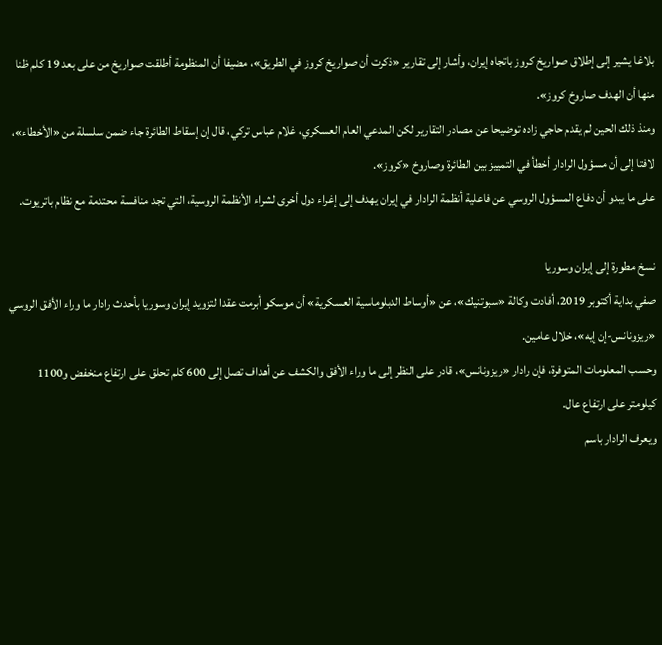بلاغا يشير إلى إطلاق صواريخ كروز باتجاه إيران، وأشار إلى تقارير «ذكرت أن صواريخ كروز في الطريق»، مضيفا أن المنظومة أطلقت صواريخ من على بعد 19 كلم ظنا منها أن الهدف صاروخ كروز».
ومنذ ذلك الحين لم يقدم حاجي زاده توضيحا عن مصادر التقارير لكن المدعي العام العسكري، غلام عباس تركي، قال إن إسقاط الطائرة جاء ضمن سلسلة من «الأخطاء»، لافتا إلى أن مسؤول الرادار أخطأ في التمييز بين الطائرة وصاروخ «كروز».
على ما يبدو أن دفاع المسؤول الروسي عن فاعلية أنظمة الرادار في إيران يهدف إلى إغراء دول أخرى لشراء الأنظمة الروسية، التي تجد منافسة محتدمة مع نظام باتريوت.

نسخ مطورة إلى إيران وسوريا
صفي بداية أكتوبر 2019، أفادت وكالة «سبوتنيك»، عن «أوساط الدبلوماسية العسكرية» أن موسكو أبرمت عقدا لتزويد إيران وسوريا بأحدث رادار ما وراء الأفق الروسي «ريزونانس-إن إيه»، خلال عامين.
وحسب المعلومات المتوفرة، فإن رادار «ريزونانس»، قادر على النظر إلى ما وراء الأفق والكشف عن أهداف تصل إلى 600 كلم تحلق على ارتفاع منخفض و1100 كيلومتر على ارتفاع عال.
ويعرف الرادار باسم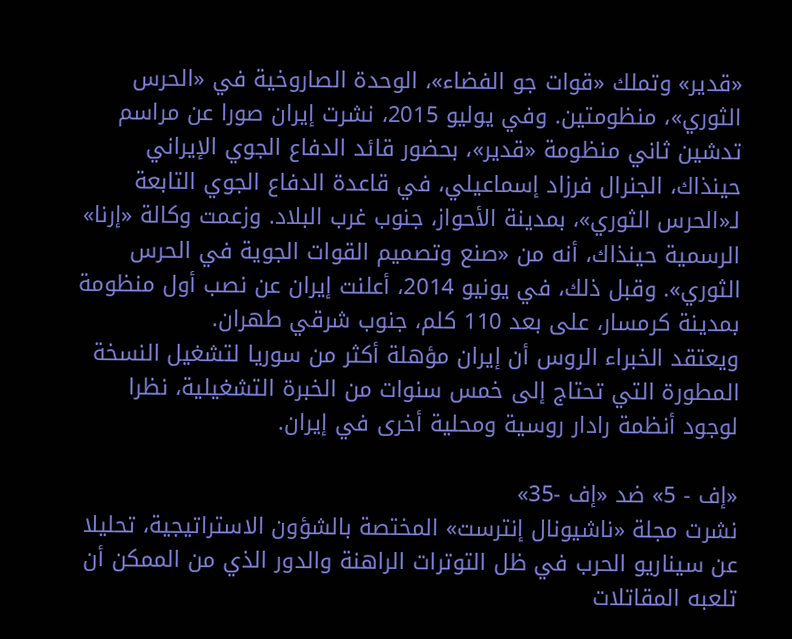«قدير» وتملك «قوات جو الفضاء»، الوحدة الصاروخية في «الحرس الثوري»، منظومتين. وفي يوليو 2015، نشرت إيران صورا عن مراسم تدشين ثاني منظومة «قدير»، بحضور قائد الدفاع الجوي الإيراني حينذاك، الجنرال فرزاد إسماعيلي، في قاعدة الدفاع الجوي التابعة لـ«الحرس الثوري»، بمدينة الأحواز، جنوب غرب البلاد. وزعمت وكالة «إرنا» الرسمية حينذاك، أنه من «صنع وتصميم القوات الجوية في الحرس الثوري». وقبل ذلك، في يونيو 2014، أعلنت إيران عن نصب أول منظومة بمدينة كرمسار، على بعد 110 كلم، جنوب شرقي طهران.
ويعتقد الخبراء الروس أن إيران مؤهلة أكثر من سوريا لتشغيل النسخة المطورة التي تحتاج إلى خمس سنوات من الخبرة التشغيلية، نظرا لوجود أنظمة رادار روسية ومحلية أخرى في إيران.

«إف - 5» ضد «إف -35»
نشرت مجلة «ناشيونال إنترست» المختصة بالشؤون الاستراتيجية، تحليلا عن سيناريو الحرب في ظل التوترات الراهنة والدور الذي من الممكن أن تلعبه المقاتلات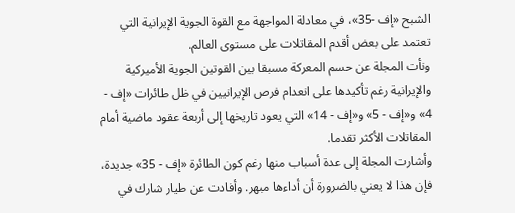الشبح «إف -35»، في معادلة المواجهة مع القوة الجوية الإيرانية التي تعتمد على بعض أقدم المقاتلات على مستوى العالم.
ونأت المجلة عن حسم المعركة مسبقا بين القوتين الجوية الأميركية والإيرانية رغم تأكيدها على انعدام فرص الإيرانيين في ظل طائرات «إف - 4» و«إف - 5» و«إف - 14» التي يعود تاريخها إلى أربعة عقود ماضية أمام المقاتلات الأكثر تقدما.
وأشارت المجلة إلى عدة أسباب منها رغم كون الطائرة «إف - 35» جديدة، فإن هذا لا يعني بالضرورة أن أداءها مبهر. وأفادت عن طيار شارك في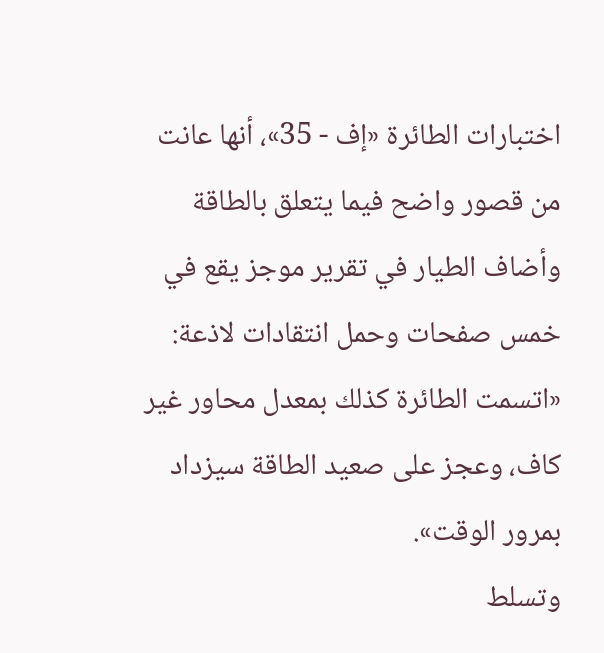اختبارات الطائرة «إف - 35»، أنها عانت من قصور واضح فيما يتعلق بالطاقة وأضاف الطيار في تقرير موجز يقع في خمس صفحات وحمل انتقادات لاذعة: «اتسمت الطائرة كذلك بمعدل محاور غير كاف، وعجز على صعيد الطاقة سيزداد بمرور الوقت».
وتسلط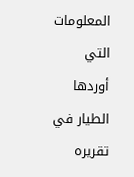المعلومات التي أوردها الطيار في تقريره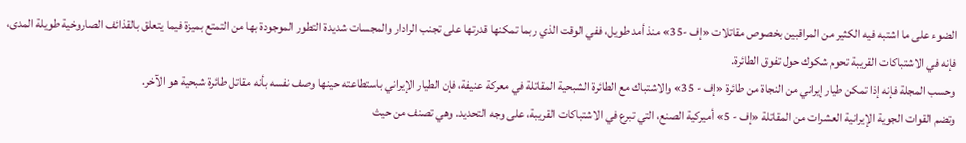الضوء على ما اشتبه فيه الكثير من المراقبين بخصوص مقاتلات «إف -35» منذ أمد طويل، ففي الوقت الذي ربما تمكنها قدرتها على تجنب الرادار والمجسات شديدة التطور الموجودة بها من التمتع بميزة فيما يتعلق بالقذائف الصاروخية طويلة المدى، فإنه في الاشتباكات القريبة تحوم شكوك حول تفوق الطائرة.
وحسب المجلة فإنه إذا تمكن طيار إيراني من النجاة من طائرة «إف - 35» والاشتباك مع الطائرة الشبحية المقاتلة في معركة عنيفة، فإن الطيار الإيراني باستطاعته حينها وصف نفسه بأنه مقاتل طائرة شبحية هو الآخر.
وتضم القوات الجوية الإيرانية العشرات من المقاتلة «إف - 5» أميركية الصنع، التي تبرع في الاشتباكات القريبة، على وجه التحديد. وهي تصنف من حيث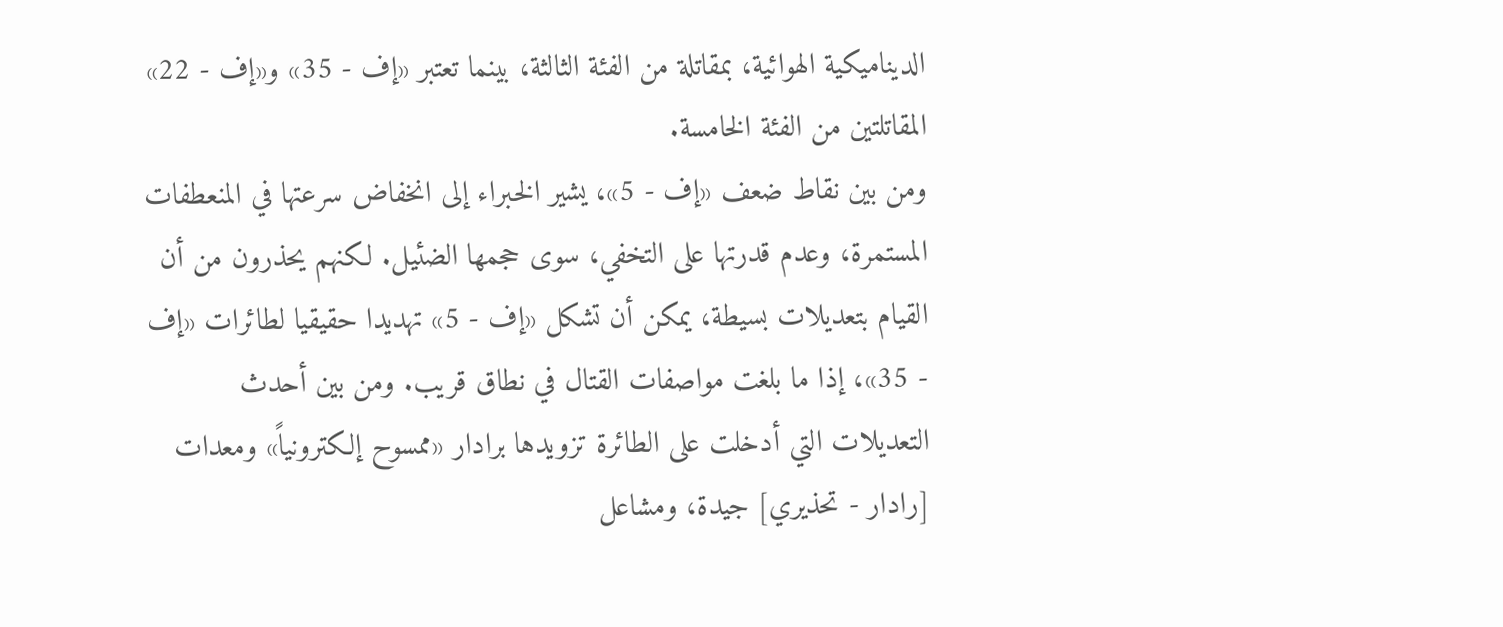الديناميكية الهوائية، بمقاتلة من الفئة الثالثة، بينما تعتبر «إف - 35» و«إف - 22» المقاتلتين من الفئة الخامسة.
ومن بين نقاط ضعف «إف - 5»، يشير الخبراء إلى انخفاض سرعتها في المنعطفات المستمرة، وعدم قدرتها على التخفي، سوى حجمها الضئيل. لكنهم يحذرون من أن القيام بتعديلات بسيطة، يمكن أن تشكل «إف - 5» تهديدا حقيقيا لطائرات «إف - 35»، إذا ما بلغت مواصفات القتال في نطاق قريب. ومن بين أحدث التعديلات التي أدخلت على الطائرة تزويدها برادار «ممسوح إلكترونياً» ومعدات [رادار - تحذيري] جيدة، ومشاعل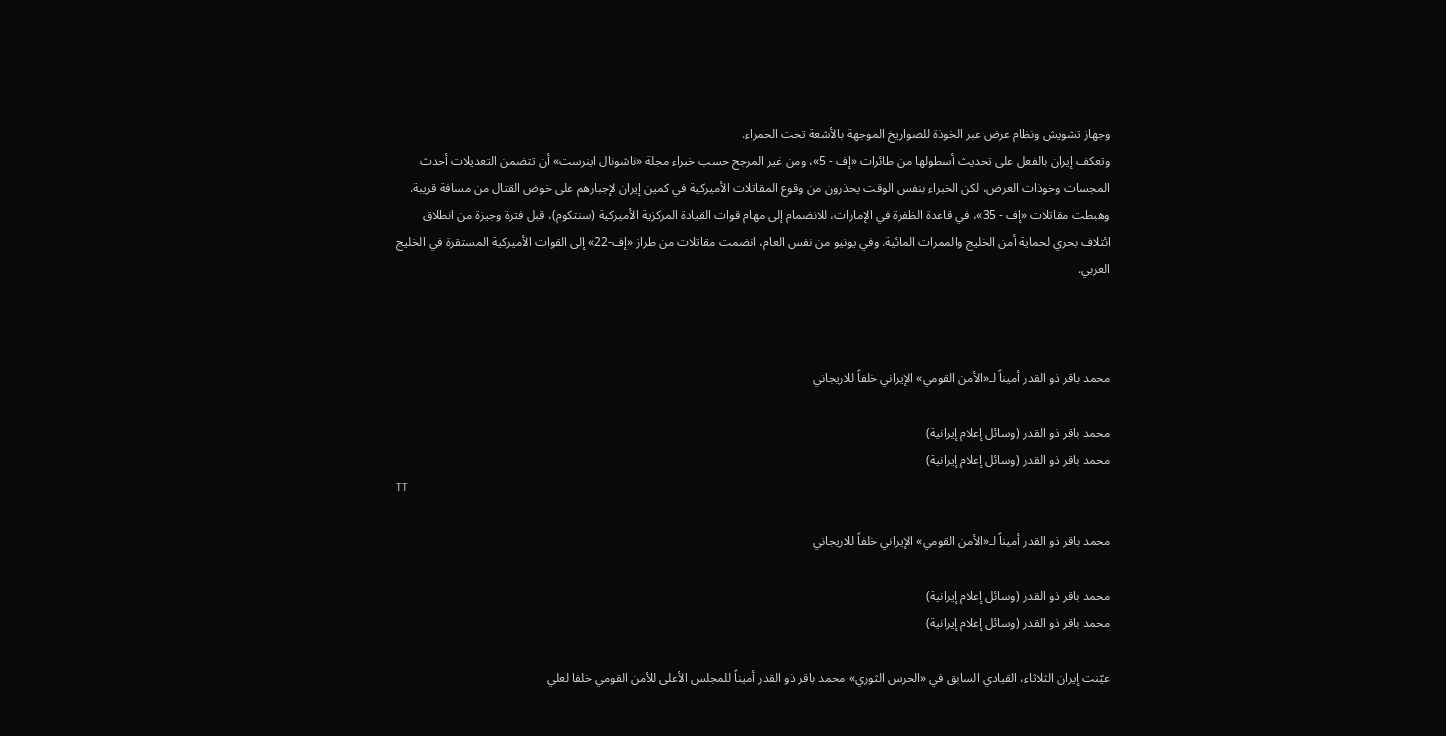وجهاز تشويش ونظام عرض عبر الخوذة للصواريخ الموجهة بالأشعة تحت الحمراء.
وتعكف إيران بالفعل على تحديث أسطولها من طائرات «إف - 5»، ومن غير المرجح حسب خبراء مجلة «ناشونال اينرست» أن تتضمن التعديلات أحدث المجسات وخوذات العرض، لكن الخبراء بنفس الوقت يحذرون من وقوع المقاتلات الأميركية في كمين إيران لإجبارهم على خوض القتال من مسافة قريبة.
وهبطت مقاتلات «إف - 35»، في قاعدة الظفرة في الإمارات، للانضمام إلى مهام قوات القيادة المركزية الأميركية (سنتكوم)، قبل فترة وجيزة من انطلاق ائتلاف بحري لحماية أمن الخليج والممرات المائية. وفي يونيو من نفس العام، انضمت مقاتلات من طراز «إف-22» إلى القوات الأميركية المستقرة في الخليج العربي.



محمد باقر ذو القدر أميناً لـ«الأمن القومي» الإيراني خلفاً للاريجاني

محمد باقر ذو القدر (وسائل إعلام إيرانية)
محمد باقر ذو القدر (وسائل إعلام إيرانية)
TT

محمد باقر ذو القدر أميناً لـ«الأمن القومي» الإيراني خلفاً للاريجاني

محمد باقر ذو القدر (وسائل إعلام إيرانية)
محمد باقر ذو القدر (وسائل إعلام إيرانية)

عيّنت إيران الثلاثاء، القيادي السابق في «الحرس الثوري» محمد باقر ذو القدر أميناً للمجلس الأعلى للأمن القومي خلفا لعلي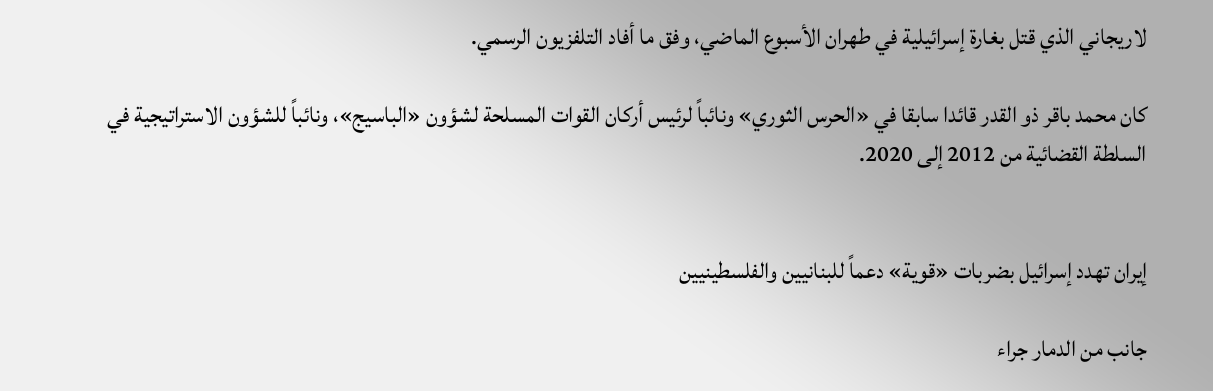لاريجاني الذي قتل بغارة إسرائيلية في طهران الأسبوع الماضي، وفق ما أفاد التلفزيون الرسمي.

كان محمد باقر ذو القدر قائدا سابقا في «الحرس الثوري» ونائباً لرئيس أركان القوات المسلحة لشؤون «الباسيج»، ونائباً للشؤون الاستراتيجية في السلطة القضائية من 2012 إلى 2020.


إيران تهدد إسرائيل بضربات «قوية» دعماً للبنانيين والفلسطينيين

جانب من الدمار جراء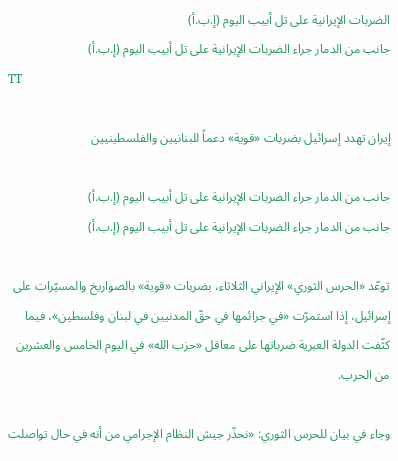الضربات الإيرانية على تل أبيب اليوم (إ.ب.أ)
جانب من الدمار جراء الضربات الإيرانية على تل أبيب اليوم (إ.ب.أ)
TT

إيران تهدد إسرائيل بضربات «قوية» دعماً للبنانيين والفلسطينيين

جانب من الدمار جراء الضربات الإيرانية على تل أبيب اليوم (إ.ب.أ)
جانب من الدمار جراء الضربات الإيرانية على تل أبيب اليوم (إ.ب.أ)

توعّد «الحرس الثوري» الإيراني الثلاثاء، بضربات «قوية» بالصواريخ والمسيّرات على إسرائيل، إذا استمرّت «في جرائمها في حقّ المدنيين في لبنان وفلسطين»، فيما كثّفت الدولة العبرية ضرباتها على معاقل «حزب الله» في اليوم الخامس والعشرين من الحرب.

وجاء في بيان للحرس الثوري: «نحذّر جيش النظام الإجرامي من أنه في حال تواصلت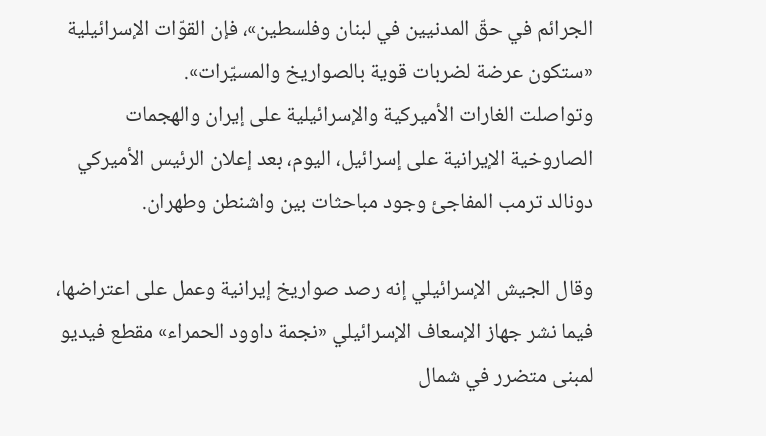الجرائم في حقّ المدنيين في لبنان وفلسطين»، فإن القوّات الإسرائيلية «ستكون عرضة لضربات قوية بالصواريخ والمسيّرات».
وتواصلت الغارات الأميركية والإسرائيلية على إيران والهجمات الصاروخية الإيرانية على إسرائيل، اليوم، بعد إعلان الرئيس الأميركي دونالد ترمب المفاجئ وجود مباحثات بين واشنطن وطهران.

وقال الجيش الإسرائيلي إنه رصد صواريخ إيرانية وعمل على اعتراضها، فيما نشر جهاز الإسعاف الإسرائيلي «نجمة داوود الحمراء» مقطع فيديو لمبنى متضرر في شمال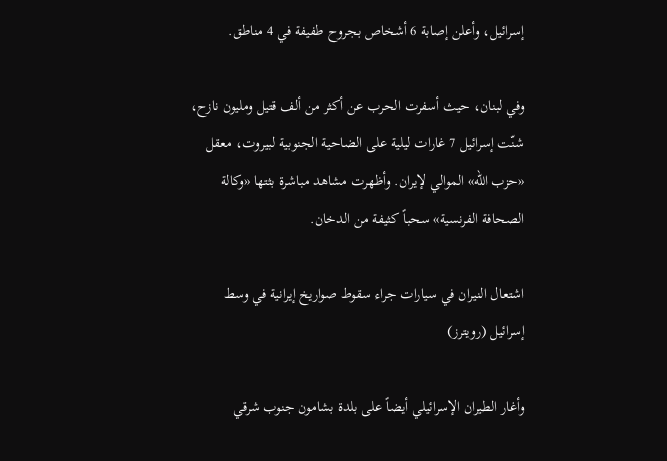إسرائيل، وأعلن إصابة 6 أشخاص بجروح طفيفة في 4 مناطق.

وفي لبنان، حيث أسفرت الحرب عن أكثر من ألف قتيل ومليون نازح، شنّت إسرائيل 7 غارات ليلية على الضاحية الجنوبية لبيروت، معقل «حزب الله» الموالي لإيران. وأظهرت مشاهد مباشرة بثتها «وكالة الصحافة الفرنسية» سحباً كثيفة من الدخان.

اشتعال النيران في سيارات جراء سقوط صواريخ إيرانية في وسط إسرائيل (رويترز)

وأغار الطيران الإسرائيلي أيضاً على بلدة بشامون جنوب شرقي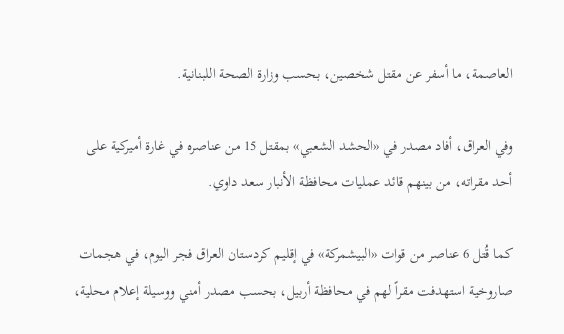العاصمة، ما أسفر عن مقتل شخصين، بحسب وزارة الصحة اللبنانية.

وفي العراق، أفاد مصدر في «الحشد الشعبي» بمقتل 15 من عناصره في غارة أميركية على أحد مقراته، من بينهم قائد عمليات محافظة الأنبار سعد داوي.

كما قُتل 6 عناصر من قوات «البيشمركة» في إقليم كردستان العراق فجر اليوم، في هجمات صاروخية استهدفت مقراً لهم في محافظة أربيل، بحسب مصدر أمني ووسيلة إعلام محلية،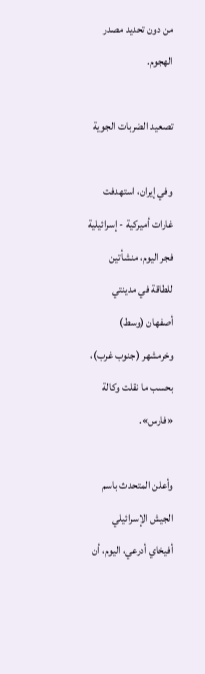من دون تحديد مصدر الهجوم.

تصعيد الضربات الجوية

وفي إيران، استهدفت غارات أميركية - إسرائيلية فجر اليوم، منشأتين للطاقة في مدينتي أصفهان (وسط) وخرمشهر (جنوب غرب)، بحسب ما نقلت وكالة «فارس».

وأعلن المتحدث باسم الجيش الإسرائيلي أفيخاي أدرعي، اليوم، أن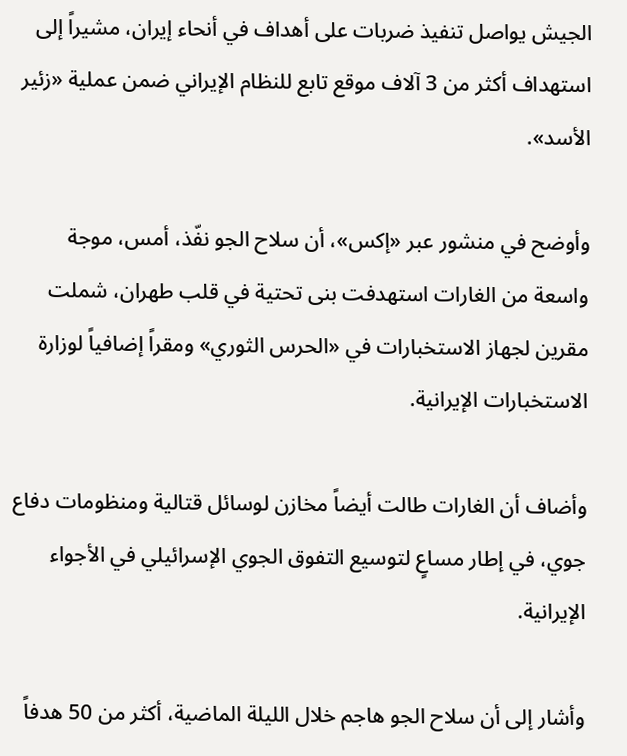الجيش يواصل تنفيذ ضربات على أهداف في أنحاء إيران، مشيراً إلى استهداف أكثر من 3 آلاف موقع تابع للنظام الإيراني ضمن عملية «زئير الأسد».

وأوضح في منشور عبر «إكس»، أن سلاح الجو نفّذ، أمس، موجة واسعة من الغارات استهدفت بنى تحتية في قلب طهران، شملت مقرين لجهاز الاستخبارات في «الحرس الثوري» ومقراً إضافياً لوزارة الاستخبارات الإيرانية.

وأضاف أن الغارات طالت أيضاً مخازن لوسائل قتالية ومنظومات دفاع جوي، في إطار مساعٍ لتوسيع التفوق الجوي الإسرائيلي في الأجواء الإيرانية.

وأشار إلى أن سلاح الجو هاجم خلال الليلة الماضية، أكثر من 50 هدفاً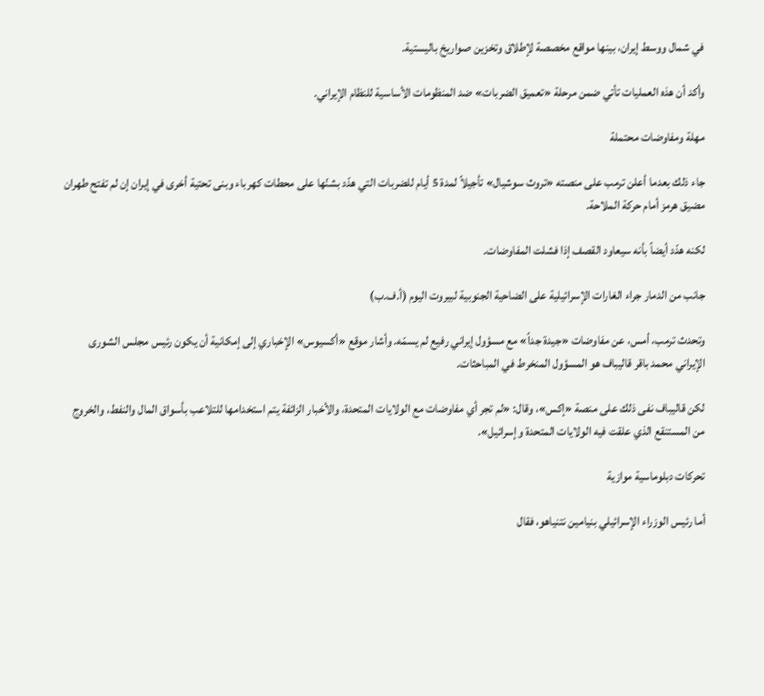في شمال ووسط إيران، بينها مواقع مخصصة لإطلاق وتخزين صواريخ باليستية.

وأكد أن هذه العمليات تأتي ضمن مرحلة «تعميق الضربات» ضد المنظومات الأساسية للنظام الإيراني.

مهلة ومفاوضات محتملة

جاء ذلك بعدما أعلن ترمب على منصته «تروث سوشيال» تأجيلاً لمدة 5 أيام للضربات التي هدّد بشنّها على محطات كهرباء وبنى تحتية أخرى في إيران إن لم تفتح طهران مضيق هرمز أمام حركة الملاحة.

لكنه هدّد أيضاً بأنه سيعاود القصف إذا فشلت المفاوضات.

جانب من الدمار جراء الغارات الإسرائيلية على الضاحية الجنوبية لبيروت اليوم (أ.ف.ب)

وتحدث ترمب، أمس، عن مفاوضات «جيدة جداً» مع مسؤول إيراني رفيع لم يسمّه. وأشار موقع «أكسيوس» الإخباري إلى إمكانية أن يكون رئيس مجلس الشورى الإيراني محمد باقر قاليباف هو المسؤول المنخرط في المباحثات.

لكن قاليباف نفى ذلك على منصة «إكس»، وقال: «لم تجر أي مفاوضات مع الولايات المتحدة، والأخبار الزائفة يتم استخدامها للتلاعب بأسواق المال والنفط، والخروج من المستنقع الذي علقت فيه الولايات المتحدة وإسرائيل».

تحركات دبلوماسية موازية

أما رئيس الوزراء الإسرائيلي بنيامين نتنياهو، فقال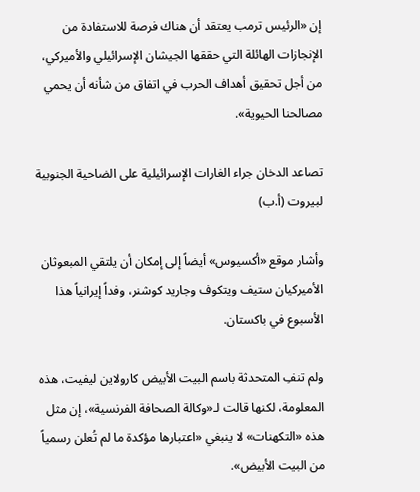إن «الرئيس ترمب يعتقد أن هناك فرصة للاستفادة من الإنجازات الهائلة التي حققها الجيشان الإسرائيلي والأميركي، من أجل تحقيق أهداف الحرب في اتفاق من شأنه أن يحمي مصالحنا الحيوية».

تصاعد الدخان جراء الغارات الإسرائيلية على الضاحية الجنوبية لبيروت (أ.ب)

وأشار موقع «أكسيوس» أيضاً إلى إمكان أن يلتقي المبعوثان الأميركيان ستيف ويتكوف وجاريد كوشنر، وفداً إيرانياً هذا الأسبوع في باكستان.

ولم تنفِ المتحدثة باسم البيت الأبيض كارولاين ليفيت، هذه المعلومة، لكنها قالت لـ«وكالة الصحافة الفرنسية»، إن مثل هذه «التكهنات» لا ينبغي «اعتبارها مؤكدة ما لم تُعلن رسمياً من البيت الأبيض».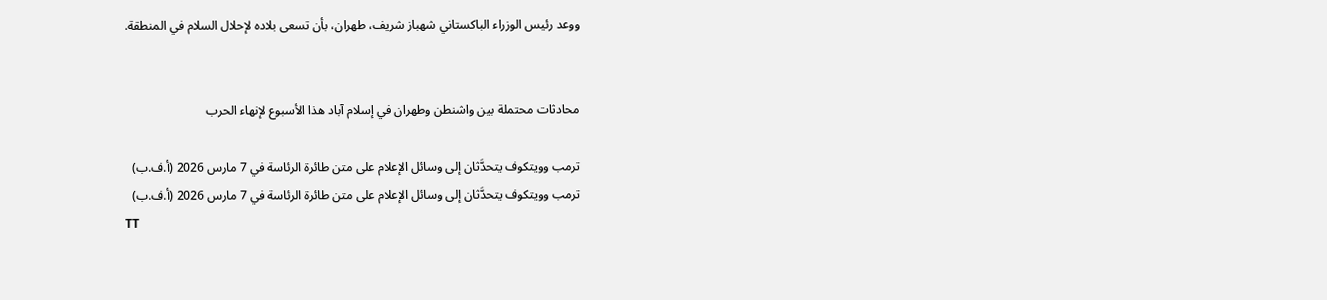ووعد رئيس الوزراء الباكستاني شهباز شريف، طهران، بأن تسعى بلاده لإحلال السلام في المنطقة.


محادثات محتملة بين واشنطن وطهران في إسلام آباد هذا الأسبوع لإنهاء الحرب

ترمب وويتكوف يتحدَّثان إلى وسائل الإعلام على متن طائرة الرئاسة في 7 مارس 2026 (أ.ف.ب)
ترمب وويتكوف يتحدَّثان إلى وسائل الإعلام على متن طائرة الرئاسة في 7 مارس 2026 (أ.ف.ب)
TT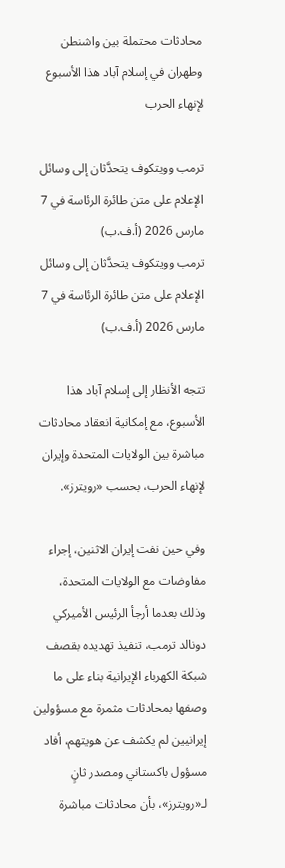محادثات محتملة بين واشنطن وطهران في إسلام آباد هذا الأسبوع لإنهاء الحرب

ترمب وويتكوف يتحدَّثان إلى وسائل الإعلام على متن طائرة الرئاسة في 7 مارس 2026 (أ.ف.ب)
ترمب وويتكوف يتحدَّثان إلى وسائل الإعلام على متن طائرة الرئاسة في 7 مارس 2026 (أ.ف.ب)

تتجه الأنظار إلى إسلام آباد هذا الأسبوع، مع إمكانية انعقاد محادثات مباشرة بين الولايات المتحدة وإيران لإنهاء الحرب، بحسب «رويترز».

وفي حين نفت إيران الاثنين، إجراء مفاوضات مع الولايات المتحدة، وذلك بعدما أرجأ الرئيس الأميركي دونالد ترمب، تنفيذ تهديده بقصف شبكة الكهرباء الإيرانية بناء على ما وصفها بمحادثات مثمرة مع مسؤولين إيرانيين لم يكشف عن هويتهم، أفاد مسؤول باكستاني ومصدر ثانٍ لـ«رويترز»، بأن محادثات مباشرة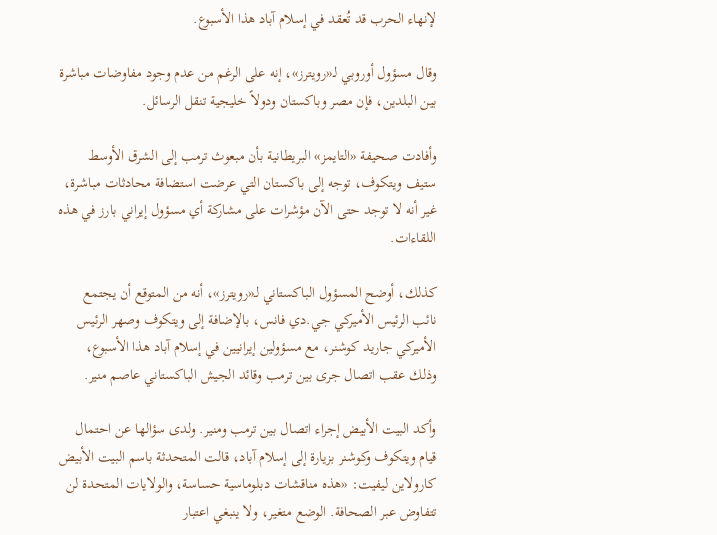لإنهاء الحرب قد تُعقد في إسلام آباد هذا الأسبوع.

وقال مسؤول أوروبي لـ«رويترز»، إنه على الرغم من عدم وجود مفاوضات مباشرة بين البلدين، فإن مصر وباكستان ودولاً خليجية تنقل الرسائل.

وأفادت صحيفة «التايمز» البريطانية بأن مبعوث ترمب إلى الشرق الأوسط ستيف ويتكوف، توجه إلى باكستان التي عرضت استضافة محادثات مباشرة، غير أنه لا توجد حتى الآن مؤشرات على مشاركة أي مسؤول إيراني بارز في هذه اللقاءات.

كذلك، أوضح المسؤول الباكستاني لـ«رويترز»، أنه من المتوقع أن يجتمع نائب الرئيس الأميركي جي.دي فانس، بالإضافة إلى ويتكوف وصهر الرئيس الأميركي جاريد كوشنر، مع مسؤولين إيرانيين في إسلام آباد هذا الأسبوع، وذلك عقب اتصال جرى بين ترمب وقائد الجيش الباكستاني عاصم منير.

وأكد البيت الأبيض إجراء اتصال بين ترمب ومنير. ولدى سؤالها عن احتمال قيام ويتكوف وكوشنر بزيارة إلى إسلام آباد، قالت المتحدثة باسم البيت الأبيض كارولاين ليفيت: «هذه مناقشات دبلوماسية حساسة، والولايات المتحدة لن تتفاوض عبر الصحافة. الوضع متغير، ولا ينبغي اعتبار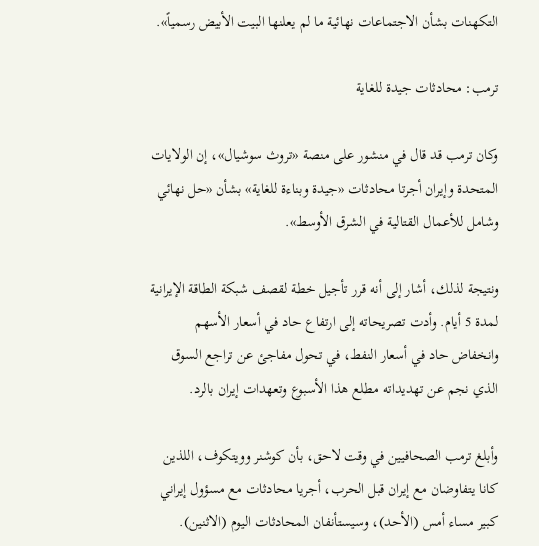التكهنات بشأن الاجتماعات نهائية ما لم يعلنها البيت الأبيض رسمياً».

ترمب: محادثات جيدة للغاية

وكان ترمب قد قال في منشور على منصة «تروث سوشيال»، إن الولايات المتحدة وإيران أجرتا محادثات «جيدة وبناءة للغاية» بشأن «حل نهائي وشامل للأعمال القتالية في الشرق الأوسط».

ونتيجة لذلك، أشار إلى أنه قرر تأجيل خطة لقصف شبكة الطاقة الإيرانية لمدة 5 أيام. وأدت تصريحاته إلى ارتفاع حاد في أسعار الأسهم وانخفاض حاد في أسعار النفط، في تحول مفاجئ عن تراجع السوق الذي نجم عن تهديداته مطلع هذا الأسبوع وتعهدات إيران بالرد.

وأبلغ ترمب الصحافيين في وقت لاحق، بأن كوشنر وويتكوف، اللذين كانا يتفاوضان مع إيران قبل الحرب، أجريا محادثات مع مسؤول إيراني كبير مساء أمس (الأحد)، وسيستأنفان المحادثات اليوم (الاثنين).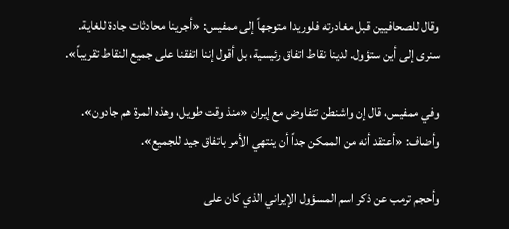وقال للصحافيين قبل مغادرته فلوريدا ‌متوجهاً إلى ممفيس: «أجرينا محادثات ‌جادة للغاية. سنرى إلى أين ستؤول. لدينا نقاط اتفاق رئيسية، بل أقول إننا اتفقنا على ‌جميع النقاط تقريباً».

وفي ممفيس، قال إن واشنطن تتفاوض مع إيران «منذ وقت طويل، وهذه المرة هم جادون». وأضاف: «أعتقد أنه من الممكن جداً أن ينتهي الأمر باتفاق جيد للجميع».

وأحجم ترمب عن ذكر اسم المسؤول الإيراني الذي كان على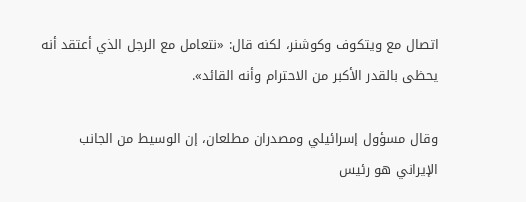اتصال مع ويتكوف وكوشنر، لكنه قال: «نتعامل مع الرجل الذي أعتقد أنه يحظى بالقدر الأكبر من الاحترام وأنه القائد».

وقال مسؤول إسرائيلي ومصدران مطلعان، إن الوسيط من الجانب الإيراني هو رئيس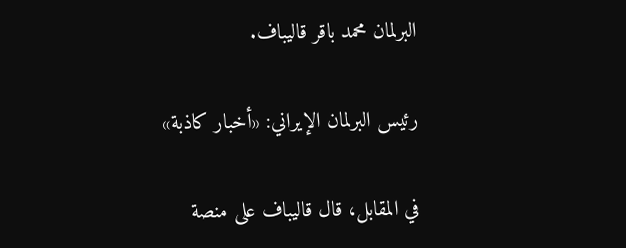البرلمان محمد باقر قاليباف.

رئيس البرلمان الإيراني: «أخبار كاذبة»

في المقابل، قال قاليباف على منصة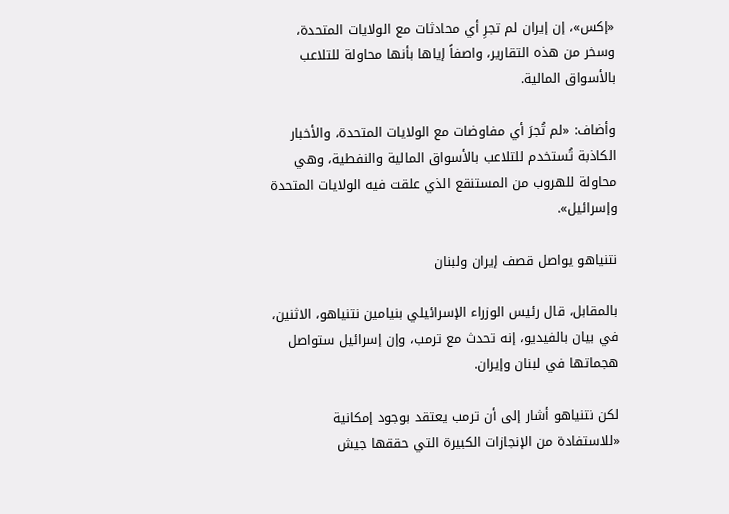«إكس»، إن إيران لم تجرِ أي محادثات مع الولايات المتحدة، وسخر من هذه التقارير، واصفاً إياها بأنها محاولة للتلاعب بالأسواق المالية.

وأضاف: «لم تُجرَ أي مفاوضات مع الولايات المتحدة، والأخبار الكاذبة تُستخدم للتلاعب بالأسواق المالية والنفطية، وهي محاولة للهروب من المستنقع الذي علقت فيه الولايات المتحدة وإسرائيل».

نتنياهو يواصل قصف إيران ولبنان

بالمقابل، قال رئيس الوزراء الإسرائيلي بنيامين نتنياهو، الاثنين، في بيان بالفيديو، إنه تحدث مع ترمب، وإن إسرائيل ستواصل هجماتها في لبنان وإيران.

لكن نتنياهو أشار إلى أن ترمب يعتقد بوجود إمكانية «للاستفادة من الإنجازات الكبيرة التي حققها جيش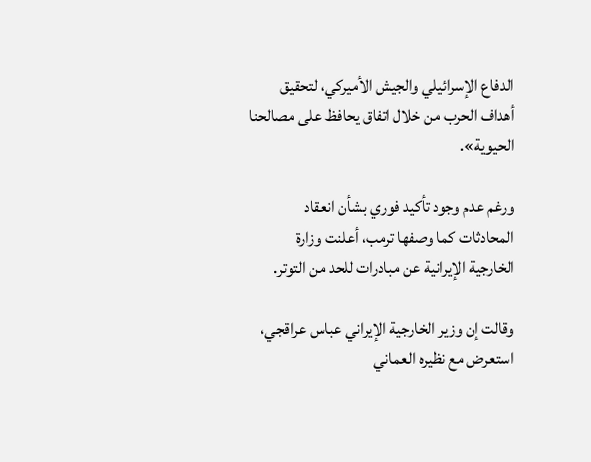الدفاع ‌الإسرائيلي والجيش الأميركي، لتحقيق أهداف الحرب من خلال اتفاق يحافظ على مصالحنا الحيوية».

ورغم عدم وجود تأكيد فوري بشأن انعقاد المحادثات كما وصفها ترمب، أعلنت وزارة الخارجية الإيرانية عن مبادرات للحد من التوتر.

وقالت إن وزير الخارجية الإيراني عباس عراقجي، استعرض مع نظيره العماني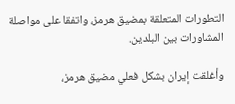التطورات المتعلقة بمضيق هرمز، واتفقا على مواصلة المشاورات بين البلدين.

وأغلقت إيران بشكل فعلي مضيق هرمز،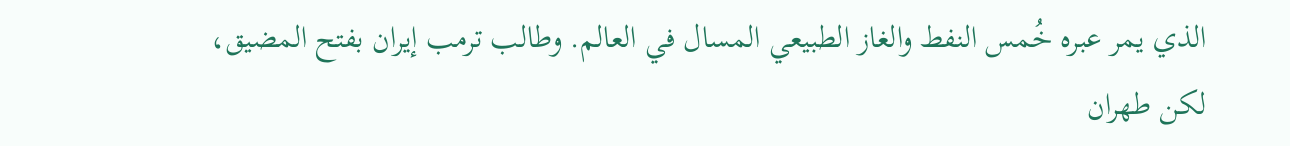الذي يمر عبره خُمس النفط والغاز الطبيعي المسال في العالم. وطالب ترمب إيران بفتح المضيق، لكن طهران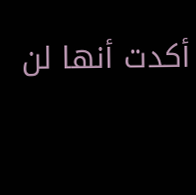أكدت أنها لن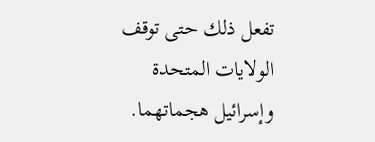تفعل ذلك حتى توقف الولايات المتحدة وإسرائيل هجماتهما.